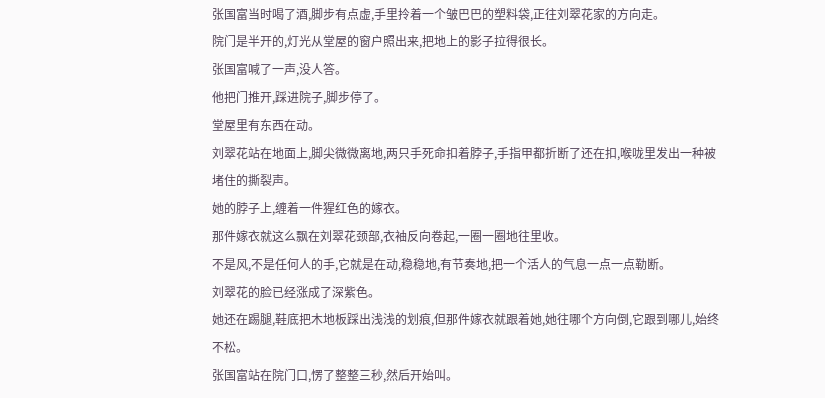张国富当时喝了酒,脚步有点虚,手里拎着一个皱巴巴的塑料袋,正往刘翠花家的方向走。
院门是半开的,灯光从堂屋的窗户照出来,把地上的影子拉得很长。
张国富喊了一声,没人答。
他把门推开,踩进院子,脚步停了。
堂屋里有东西在动。
刘翠花站在地面上,脚尖微微离地,两只手死命扣着脖子,手指甲都折断了还在扣,喉咙里发出一种被堵住的撕裂声。
她的脖子上,缠着一件猩红色的嫁衣。
那件嫁衣就这么飘在刘翠花颈部,衣袖反向卷起,一圈一圈地往里收。
不是风,不是任何人的手,它就是在动,稳稳地,有节奏地,把一个活人的气息一点一点勒断。
刘翠花的脸已经涨成了深紫色。
她还在踢腿,鞋底把木地板踩出浅浅的划痕,但那件嫁衣就跟着她,她往哪个方向倒,它跟到哪儿,始终不松。
张国富站在院门口,愣了整整三秒,然后开始叫。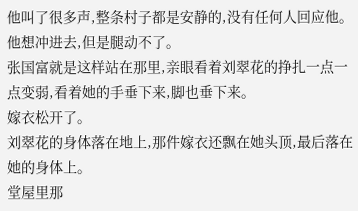他叫了很多声,整条村子都是安静的,没有任何人回应他。
他想冲进去,但是腿动不了。
张国富就是这样站在那里,亲眼看着刘翠花的挣扎一点一点变弱,看着她的手垂下来,脚也垂下来。
嫁衣松开了。
刘翠花的身体落在地上,那件嫁衣还飘在她头顶,最后落在她的身体上。
堂屋里那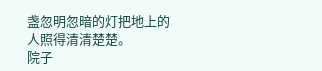盏忽明忽暗的灯把地上的人照得清清楚楚。
院子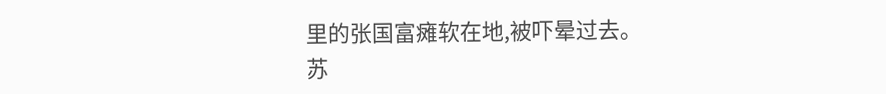里的张国富瘫软在地,被吓晕过去。
苏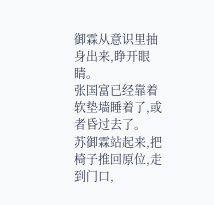御霖从意识里抽身出来,睁开眼睛。
张国富已经靠着软垫墙睡着了,或者昏过去了。
苏御霖站起来,把椅子推回原位,走到门口,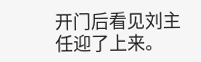开门后看见刘主任迎了上来。